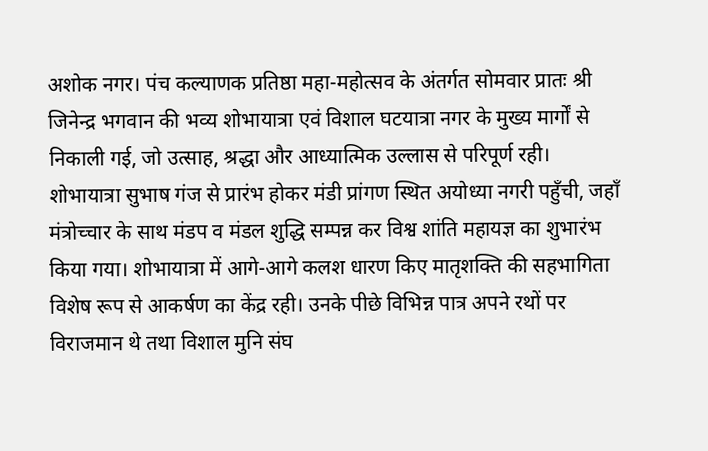अशोक नगर। पंच कल्याणक प्रतिष्ठा महा-महोत्सव के अंतर्गत सोमवार प्रातः श्री जिनेन्द्र भगवान की भव्य शोभायात्रा एवं विशाल घटयात्रा नगर के मुख्य मार्गों से निकाली गई, जो उत्साह, श्रद्धा और आध्यात्मिक उल्लास से परिपूर्ण रही। शोभायात्रा सुभाष गंज से प्रारंभ होकर मंडी प्रांगण स्थित अयोध्या नगरी पहुँची, जहाँ मंत्रोच्चार के साथ मंडप व मंडल शुद्धि सम्पन्न कर विश्व शांति महायज्ञ का शुभारंभ किया गया। शोभायात्रा में आगे-आगे कलश धारण किए मातृशक्ति की सहभागिता विशेष रूप से आकर्षण का केंद्र रही। उनके पीछे विभिन्न पात्र अपने रथों पर विराजमान थे तथा विशाल मुनि संघ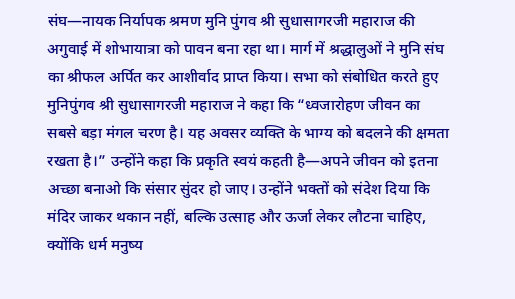संघ—नायक निर्यापक श्रमण मुनि पुंगव श्री सुधासागरजी महाराज की अगुवाई में शोभायात्रा को पावन बना रहा था। मार्ग में श्रद्धालुओं ने मुनि संघ का श्रीफल अर्पित कर आशीर्वाद प्राप्त किया। सभा को संबोधित करते हुए मुनिपुंगव श्री सुधासागरजी महाराज ने कहा कि “ध्वजारोहण जीवन का सबसे बड़ा मंगल चरण है। यह अवसर व्यक्ति के भाग्य को बदलने की क्षमता रखता है।” उन्होंने कहा कि प्रकृति स्वयं कहती है—अपने जीवन को इतना अच्छा बनाओ कि संसार सुंदर हो जाए। उन्होंने भक्तों को संदेश दिया कि मंदिर जाकर थकान नहीं, बल्कि उत्साह और ऊर्जा लेकर लौटना चाहिए, क्योंकि धर्म मनुष्य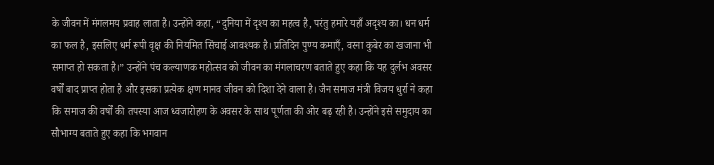के जीवन में मंगलमय प्रवाह लाता है। उन्होंने कहा, “दुनिया में दृश्य का महत्व है, परंतु हमारे यहाँ अदृश्य का। धन धर्म का फल है, इसलिए धर्म रूपी वृक्ष की नियमित सिंचाई आवश्यक है। प्रतिदिन पुण्य कमाएँ, वरना कुबेर का खजाना भी समाप्त हो सकता है।” उन्होंने पंच कल्याणक महोत्सव को जीवन का मंगलाचरण बताते हुए कहा कि यह दुर्लभ अवसर वर्षों बाद प्राप्त होता है और इसका प्रत्येक क्षण मानव जीवन को दिशा देने वाला है। जैन समाज मंत्री विजय धुर्रा ने कहा कि समाज की वर्षों की तपस्या आज ध्वजारोहण के अवसर के साथ पूर्णता की ओर बढ़ रही है। उन्होंने इसे समुदाय का सौभाग्य बताते हुए कहा कि भगवान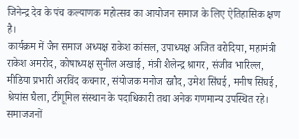जिनेन्द्र देव के पंच कल्याणक महोत्सव का आयोजन समाज के लिए ऐतिहासिक क्षण है।
कार्यक्रम में जैन समाज अध्यक्ष राकेश कांसल, उपाध्यक्ष अजित वरोदिया, महामंत्री राकेश अमरोद, कोषाध्यक्ष सुनील अखाई, मंत्री शैलेन्द्र श्रागर, संजीव भारिल्ल, मीडिया प्रभारी अरविंद कचनार, संयोजक मनोज रन्नौद, उमेश सिंघई, मनीष सिंघई, श्रेयांस घैला, टींगूमिल संस्थान के पदाधिकारी तथा अनेक गणमान्य उपस्थित रहे। समाजजनों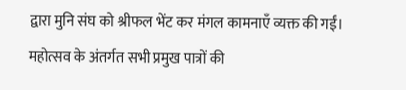द्वारा मुनि संघ को श्रीफल भेंट कर मंगल कामनाएँ व्यक्त की गईं।
महोत्सव के अंतर्गत सभी प्रमुख पात्रों की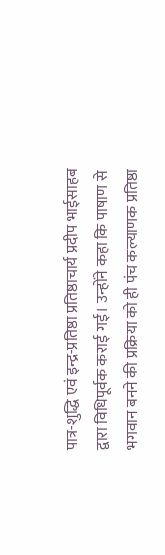पात्र-शुद्धि एवं इन्द्र-प्रतिष्ठा प्रतिष्ठाचार्य प्रदीप भाईसाहब द्वारा विधिपूर्वक कराई गई। उन्होंने कहा कि पाषाण से भगवान बनने की प्रक्रिया को ही पंच कल्याणक प्रतिष्ठा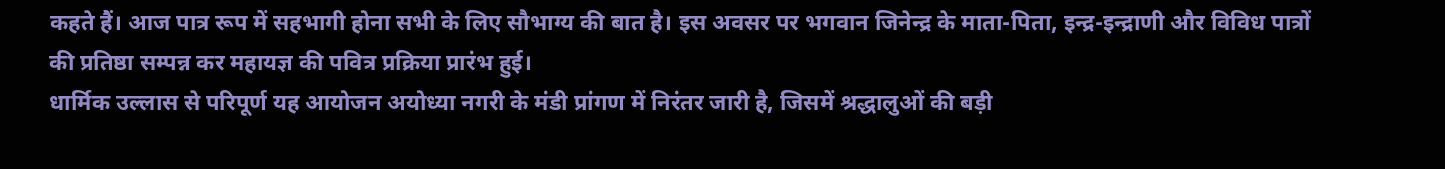कहते हैं। आज पात्र रूप में सहभागी होना सभी के लिए सौभाग्य की बात है। इस अवसर पर भगवान जिनेन्द्र के माता-पिता, इन्द्र-इन्द्राणी और विविध पात्रों की प्रतिष्ठा सम्पन्न कर महायज्ञ की पवित्र प्रक्रिया प्रारंभ हुई।
धार्मिक उल्लास से परिपूर्ण यह आयोजन अयोध्या नगरी के मंडी प्रांगण में निरंतर जारी है, जिसमें श्रद्धालुओं की बड़ी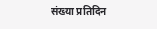संख्या प्रतिदिन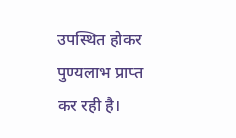उपस्थित होकर पुण्यलाभ प्राप्त कर रही है।